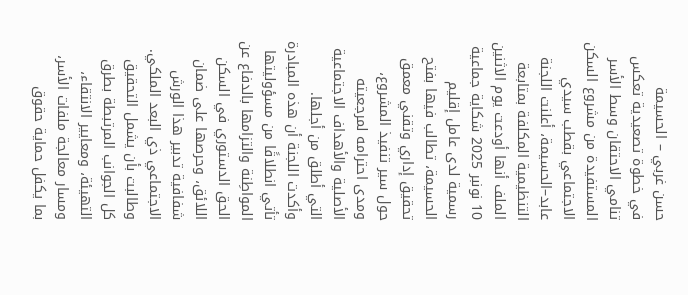حسن غربي – الحسيمة
في خطوة تصعيدية تعكس تنامي الاحتقان وسط الأسر المستفيدة من مشروع السكن الاجتماعي بقطب سيدي عابد–الحسيمة، أعلنت اللجنة التنظيمية المكلفة بمتابعة الملف أنها أودعت يوم الاثنين 10 نونبر 2025 شكاية جماعية رسمية لدى عامل إقليم الحسيمة، تطالب فيها بفتح تحقيق إداري وتقني معمق حول سير تنفيذ المشروع، ومدى احترامه لمرجعيته الأصلية والأهداف الاجتماعية التي أطلق من أجلها.
وأكدت اللجنة أن هذه المبادرة تأتي انطلاقًا من مسؤوليتها المواطِنة والتزامها بالدفاع عن الحق الدستوري في السكن اللائق، وحرصها على ضمان شفافية تدبير هذا الورش الاجتماعي ذي البعد الملكي.
وطالبت بأن يشمل التحقيق كل الجوانب المرتبطة بطرق التهيئة، ومعايير الانتقاء، ومسار معالجة ملفات الأسر، بما يكفل حماية حقوق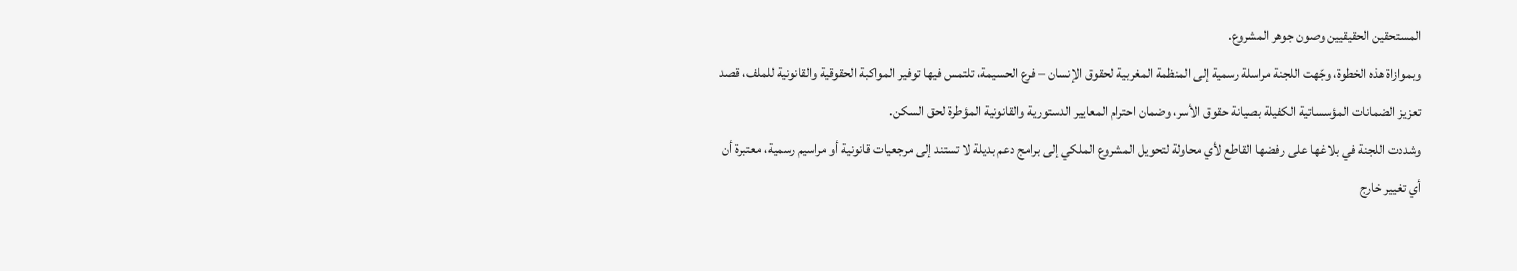المستحقين الحقيقيين وصون جوهر المشروع.
وبموازاة هذه الخطوة، وجّهت اللجنة مراسلة رسمية إلى المنظمة المغربية لحقوق الإنسان – فرع الحسيمة، تلتمس فيها توفير المواكبة الحقوقية والقانونية للملف، قصد تعزيز الضمانات المؤسساتية الكفيلة بصيانة حقوق الأسر، وضمان احترام المعايير الدستورية والقانونية المؤطرة لحق السكن.
وشددت اللجنة في بلاغها على رفضها القاطع لأي محاولة لتحويل المشروع الملكي إلى برامج دعم بديلة لا تستند إلى مرجعيات قانونية أو مراسيم رسمية، معتبرة أن أي تغيير خارج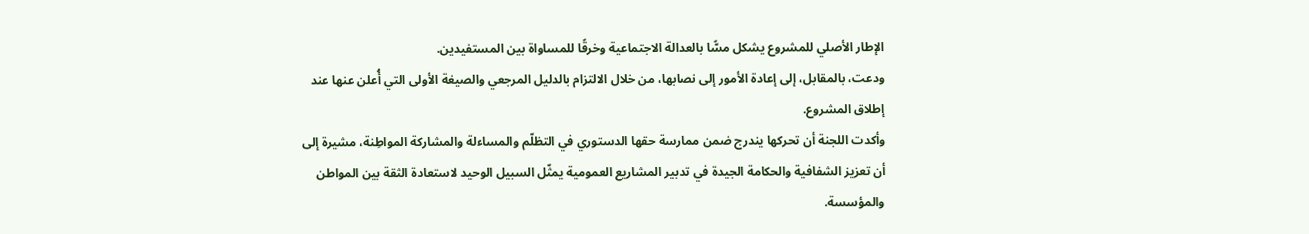الإطار الأصلي للمشروع يشكل مسًّا بالعدالة الاجتماعية وخرقًا للمساواة بين المستفيدين.
ودعت، بالمقابل، إلى إعادة الأمور إلى نصابها، من خلال الالتزام بالدليل المرجعي والصيغة الأولى التي أُعلن عنها عند إطلاق المشروع.
وأكدت اللجنة أن تحركها يندرج ضمن ممارسة حقها الدستوري في التظلّم والمساءلة والمشاركة المواطِنة، مشيرة إلى أن تعزيز الشفافية والحكامة الجيدة في تدبير المشاريع العمومية يمثّل السبيل الوحيد لاستعادة الثقة بين المواطن والمؤسسة.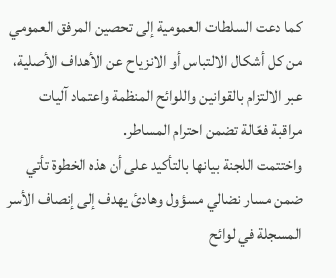كما دعت السلطات العمومية إلى تحصين المرفق العمومي من كل أشكال الالتباس أو الانزياح عن الأهداف الأصلية، عبر الالتزام بالقوانين واللوائح المنظمة واعتماد آليات مراقبة فعّالة تضمن احترام المساطر.
واختتمت اللجنة بيانها بالتأكيد على أن هذه الخطوة تأتي ضمن مسار نضالي مسؤول وهادئ يهدف إلى إنصاف الأسر المسجلة في لوائح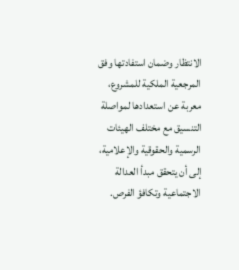الانتظار وضمان استفادتها وفق المرجعية الملكية للمشروع، معربة عن استعدادها لمواصلة التنسيق مع مختلف الهيئات الرسمية والحقوقية والإعلامية، إلى أن يتحقق مبدأ العدالة الاجتماعية وتكافؤ الفرص.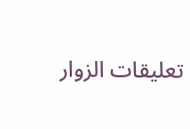تعليقات الزوار